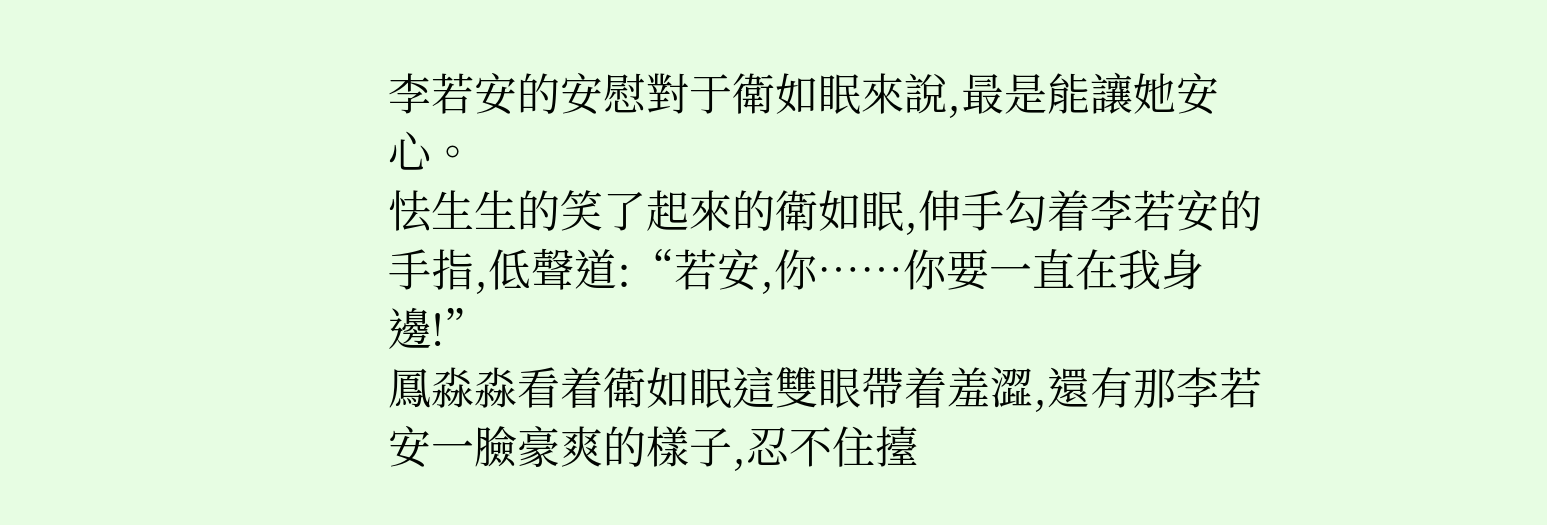李若安的安慰對于衛如眠來說,最是能讓她安心。
怯生生的笑了起來的衛如眠,伸手勾着李若安的手指,低聲道:“若安,你……你要一直在我身邊!”
鳳淼淼看着衛如眠這雙眼帶着羞澀,還有那李若安一臉豪爽的樣子,忍不住擡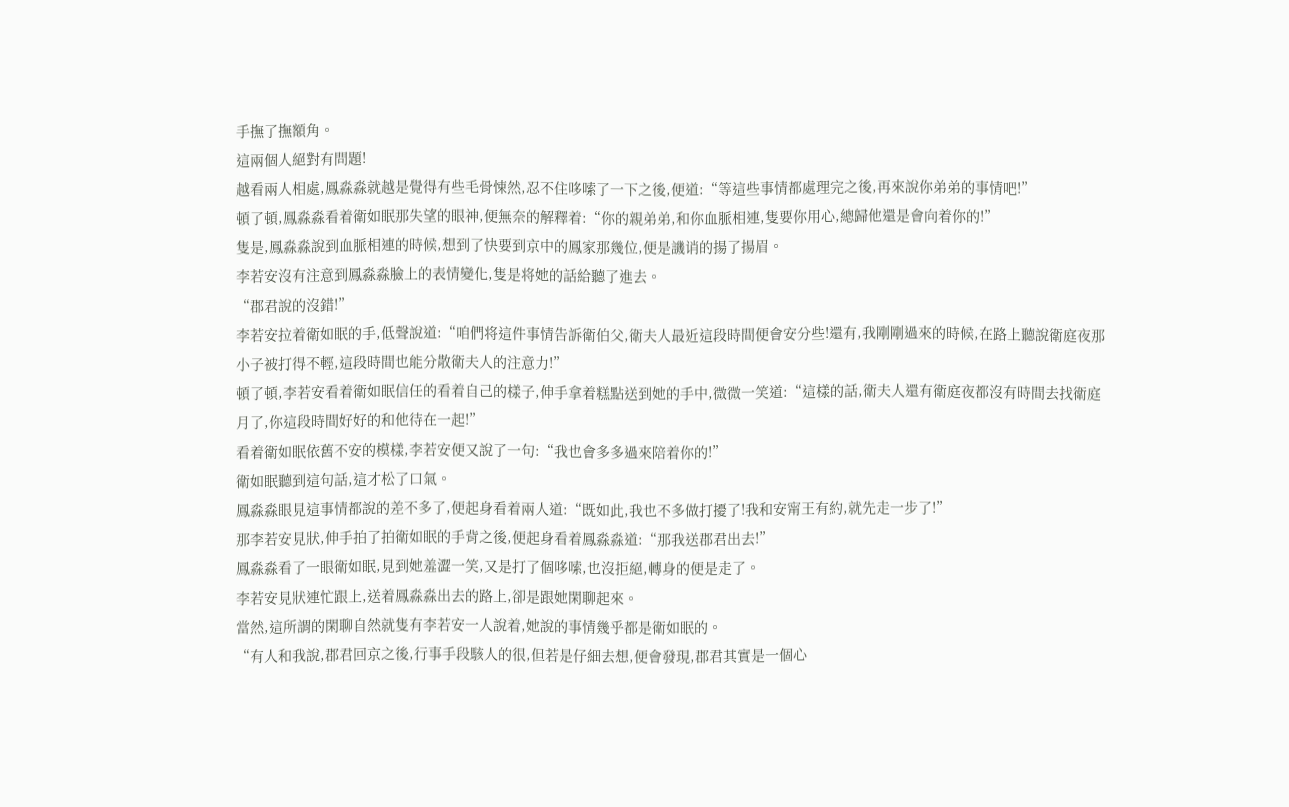手撫了撫額角。
這兩個人絕對有問題!
越看兩人相處,鳳淼淼就越是覺得有些毛骨悚然,忍不住哆嗦了一下之後,便道:“等這些事情都處理完之後,再來說你弟弟的事情吧!”
頓了頓,鳳淼淼看着衛如眠那失望的眼神,便無奈的解釋着:“你的親弟弟,和你血脈相連,隻要你用心,總歸他還是會向着你的!”
隻是,鳳淼淼說到血脈相連的時候,想到了快要到京中的鳳家那幾位,便是譏诮的揚了揚眉。
李若安沒有注意到鳳淼淼臉上的表情變化,隻是将她的話給聽了進去。
“郡君說的沒錯!”
李若安拉着衛如眠的手,低聲說道:“咱們将這件事情告訴衛伯父,衛夫人最近這段時間便會安分些!還有,我剛剛過來的時候,在路上聽說衛庭夜那小子被打得不輕,這段時間也能分散衛夫人的注意力!”
頓了頓,李若安看着衛如眠信任的看着自己的樣子,伸手拿着糕點送到她的手中,微微一笑道:“這樣的話,衛夫人還有衛庭夜都沒有時間去找衛庭月了,你這段時間好好的和他待在一起!”
看着衛如眠依舊不安的模樣,李若安便又說了一句:“我也會多多過來陪着你的!”
衛如眠聽到這句話,這才松了口氣。
鳳淼淼眼見這事情都說的差不多了,便起身看着兩人道:“既如此,我也不多做打擾了!我和安甯王有約,就先走一步了!”
那李若安見狀,伸手拍了拍衛如眠的手背之後,便起身看着鳳淼淼道:“那我送郡君出去!”
鳳淼淼看了一眼衛如眠,見到她羞澀一笑,又是打了個哆嗦,也沒拒絕,轉身的便是走了。
李若安見狀連忙跟上,送着鳳淼淼出去的路上,卻是跟她閑聊起來。
當然,這所謂的閑聊自然就隻有李若安一人說着,她說的事情幾乎都是衛如眠的。
“有人和我說,郡君回京之後,行事手段駭人的很,但若是仔細去想,便會發現,郡君其實是一個心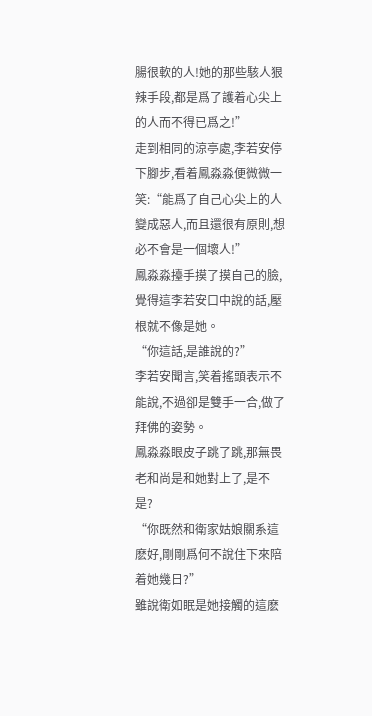腸很軟的人!她的那些駭人狠辣手段,都是爲了護着心尖上的人而不得已爲之!”
走到相同的涼亭處,李若安停下腳步,看着鳳淼淼便微微一笑:“能爲了自己心尖上的人變成惡人,而且還很有原則,想必不會是一個壞人!”
鳳淼淼擡手摸了摸自己的臉,覺得這李若安口中說的話,壓根就不像是她。
“你這話,是誰說的?”
李若安聞言,笑着搖頭表示不能說,不過卻是雙手一合,做了拜佛的姿勢。
鳳淼淼眼皮子跳了跳,那無畏老和尚是和她對上了,是不是?
“你既然和衛家姑娘關系這麽好,剛剛爲何不說住下來陪着她幾日?”
雖說衛如眠是她接觸的這麽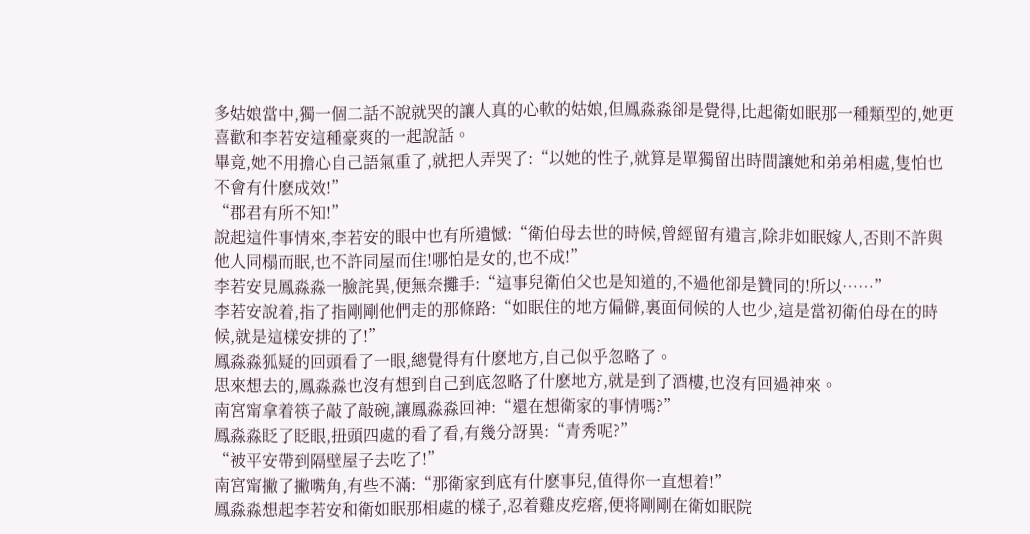多姑娘當中,獨一個二話不說就哭的讓人真的心軟的姑娘,但鳳淼淼卻是覺得,比起衛如眠那一種類型的,她更喜歡和李若安這種豪爽的一起說話。
畢竟,她不用擔心自己語氣重了,就把人弄哭了:“以她的性子,就算是單獨留出時間讓她和弟弟相處,隻怕也不會有什麽成效!”
“郡君有所不知!”
說起這件事情來,李若安的眼中也有所遺憾:“衛伯母去世的時候,曾經留有遺言,除非如眠嫁人,否則不許與他人同榻而眠,也不許同屋而住!哪怕是女的,也不成!”
李若安見鳳淼淼一臉詫異,便無奈攤手:“這事兒衛伯父也是知道的,不過他卻是贊同的!所以……”
李若安說着,指了指剛剛他們走的那條路:“如眠住的地方偏僻,裏面伺候的人也少,這是當初衛伯母在的時候,就是這樣安排的了!”
鳳淼淼狐疑的回頭看了一眼,總覺得有什麽地方,自己似乎忽略了。
思來想去的,鳳淼淼也沒有想到自己到底忽略了什麽地方,就是到了酒樓,也沒有回過神來。
南宮甯拿着筷子敲了敲碗,讓鳳淼淼回神:“還在想衛家的事情嗎?”
鳳淼淼眨了眨眼,扭頭四處的看了看,有幾分訝異:“青秀呢?”
“被平安帶到隔壁屋子去吃了!”
南宮甯撇了撇嘴角,有些不滿:“那衛家到底有什麽事兒,值得你一直想着!”
鳳淼淼想起李若安和衛如眠那相處的樣子,忍着雞皮疙瘩,便将剛剛在衛如眠院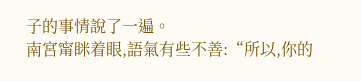子的事情說了一遍。
南宮甯眯着眼,語氣有些不善:“所以,你的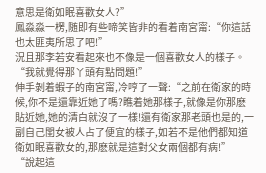意思是衛如眠喜歡女人?”
鳳淼淼一楞,随即有些啼笑皆非的看着南宮甯:“你這話也太匪夷所思了吧!”
況且那李若安看起來也不像是一個喜歡女人的樣子。
“我就覺得那丫頭有點問題!”
伸手剝着蝦子的南宮甯,冷哼了一聲:“之前在衛家的時候,你不是還靠近她了嗎?瞧着她那樣子,就像是你那麽貼近她,她的清白就沒了一樣!還有衛家那老頭也是的,一副自己閨女被人占了便宜的樣子,如若不是他們都知道衛如眠喜歡女的,那麽就是這對父女兩個都有病!”
“說起這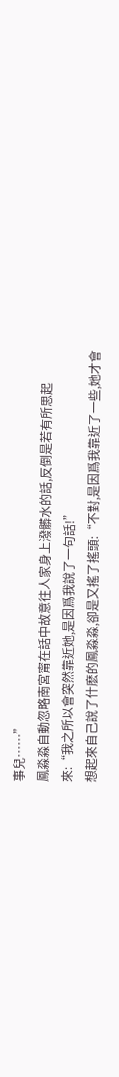事兒……”
鳳淼淼自動忽略南宮甯在話中故意往人家身上潑髒水的話,反倒是若有所思起來:“我之所以會突然靠近她,是因爲我說了一句話!”
想起來自己說了什麽的鳳淼淼,卻是又搖了搖頭:“不對,是因爲我靠近了一些,她才會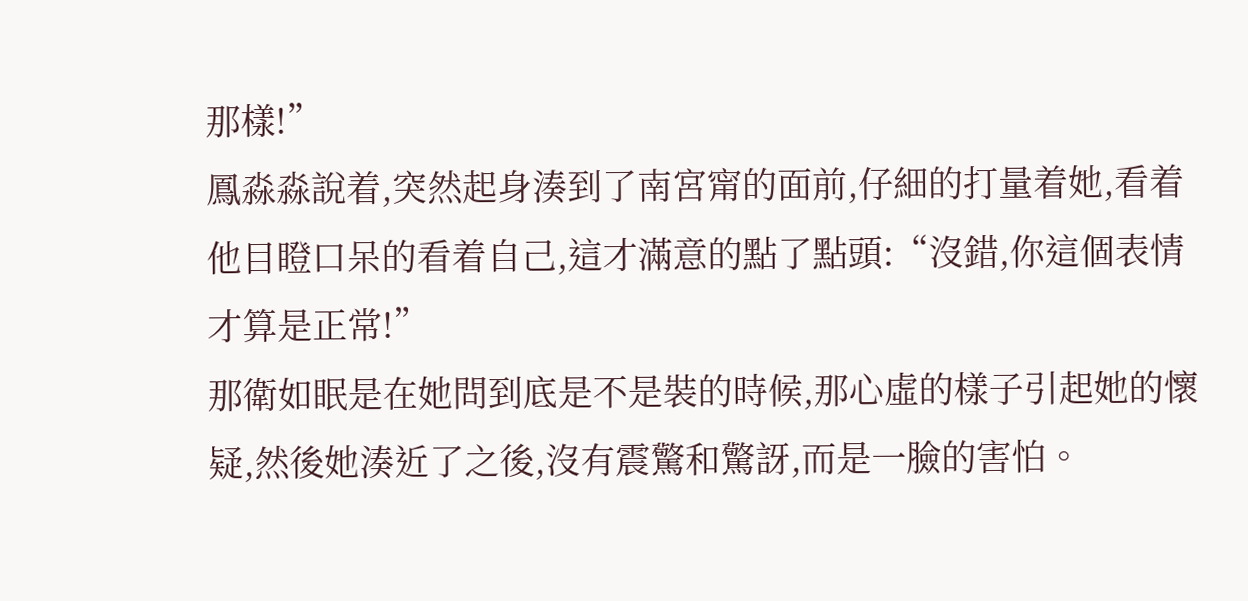那樣!”
鳳淼淼說着,突然起身湊到了南宮甯的面前,仔細的打量着她,看着他目瞪口呆的看着自己,這才滿意的點了點頭:“沒錯,你這個表情才算是正常!”
那衛如眠是在她問到底是不是裝的時候,那心虛的樣子引起她的懷疑,然後她湊近了之後,沒有震驚和驚訝,而是一臉的害怕。